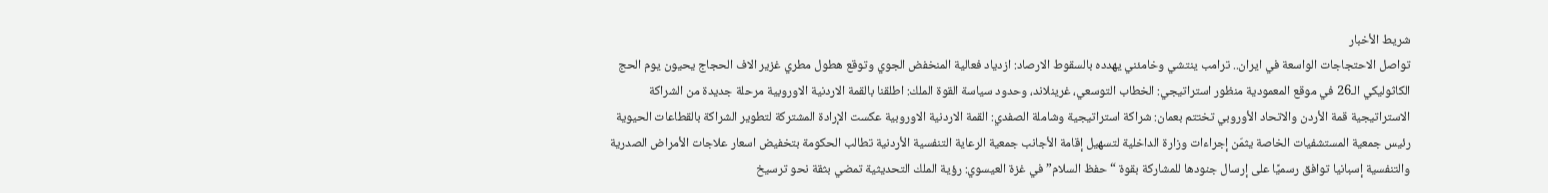شريط الأخبار
تواصل الاحتجاجات الواسعة في ايران.. ترامب ينتشي وخامئني يهدده بالسقوط الارصاد: ازدياد فعالية المنخفض الجوي وتوقع هطول مطري غزير الاف الحجاج يحيون يوم الحج الكاثوليكي الـ26 في موقع المعمودية منظور استراتيجي: الخطاب التوسعي، غرينلاند، وحدود سياسة القوة الملك: اطلقنا بالقمة الاردنية الاوروبية مرحلة جديدة من الشراكة الاستراتيجية قمة الأردن والاتحاد الأوروبي تختتم بعمان: شراكة استراتيجية وشاملة الصفدي: القمة الاردنية الاوروبية عكست الإرادة المشتركة لتطوير الشراكة بالقطاعات الحيوية رئيس جمعية المستشفيات الخاصة يثمّن إجراءات وزارة الداخلية لتسهيل إقامة الأجانب جمعية الرعاية التنفسية الأردنية تطالب الحكومة بتخفيض اسعار علاجات الأمراض الصدرية والتنفسية إسبانيا توافق رسميًا على إرسال جنودها للمشاركة بقوة “حفظ السلام” في غزة العيسوي: رؤية الملك التحديثية تمضي بثقة نحو ترسيخ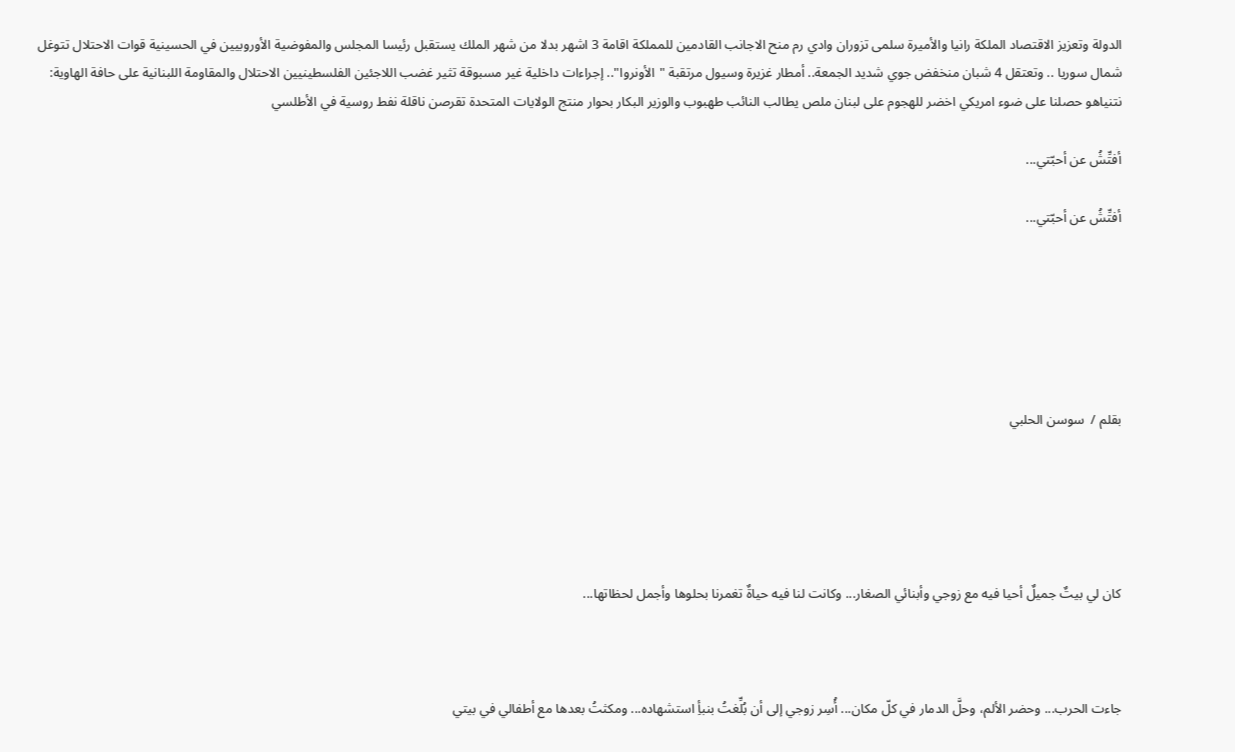الدولة وتعزيز الاقتصاد الملكة رانيا والأميرة سلمى تزوران وادي رم منح الاجانب القادمين للمملكة اقامة 3 اشهر بدلا من شهر الملك يستقبل رئيسا المجلس والمفوضية الأوروبيين في الحسينية قوات الاحتلال تتوغل شمال سوريا .. وتعتقل 4 شبان منخفض جوي شديد الجمعة.. أمطار غزيرة وسيول مرتقبة "الأونروا".. إجراءات داخلية غير مسبوقة تثير غضب اللاجئين الفلسطينيين الاحتلال والمقاومة اللبنانية على حافة الهاوية: نتنياهو حصلنا على ضوء امريكي اخضر للهجوم على لبنان ملص يطالب النائب طهبوب والوزير البكار بحوار منتج الولايات المتحدة تقرصن ناقلة نفط روسية في الأطلسي

أفتِّشُ عن أحبّتي...

أفتِّشُ عن أحبّتي...






بقلم /  سوسن الحلبي





كان لي بيتٌ جميلٌ أحيا فيه مع زوجي وأبنائي الصغار... وكانت لنا فيه حياةٌ تغمرنا بحلوها وأجمل لحظاتها...



جاءت الحرب... وحضر الألم، وحلَّ الدمار في كلّ مكان... أُسِر زوجي إلى أن بُلِّغتُ بنبأِ استشهاده... ومكثتُ بعدها مع أطفالي في بيتي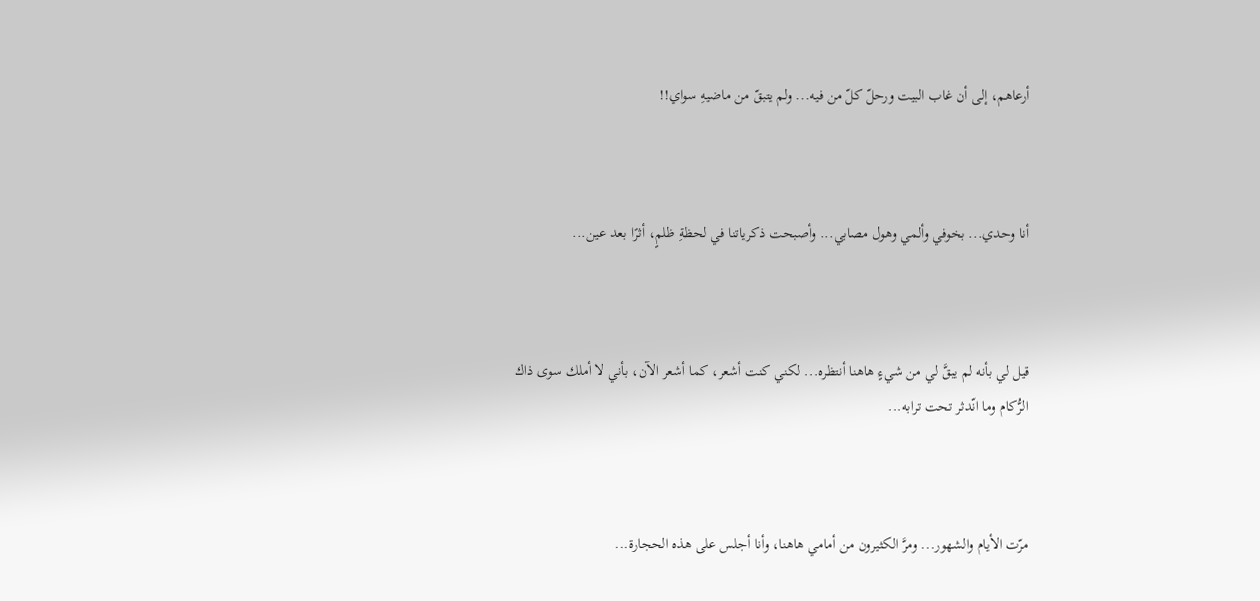أرعاهم، إلى أن غاب البيت ورحلّ كلّ من فيه... ولم يتبقّ من ماضيهِ سواي!!



أنا وحدي... بخوفي وألمي وهول مصابي... وأصبحت ذكرياتنا في لحظةِ ظلمٍ، أثرًا بعد عين...



قيل لي بأنه لم يبقَّ لي من شيءٍ هاهنا أنتظره... لكني كنت أشعر، كما أشعر الآن، بأني لا أملك سوى ذاك الرُّكام وما انّدثر تحت ترابه...



مرّت الأيام والشهور... ومرَّ الكثيرون من أمامي هاهنا، وأنا أجلس على هذه الحجارة...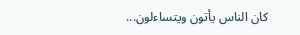كان الناس يأتون ويتساءلون...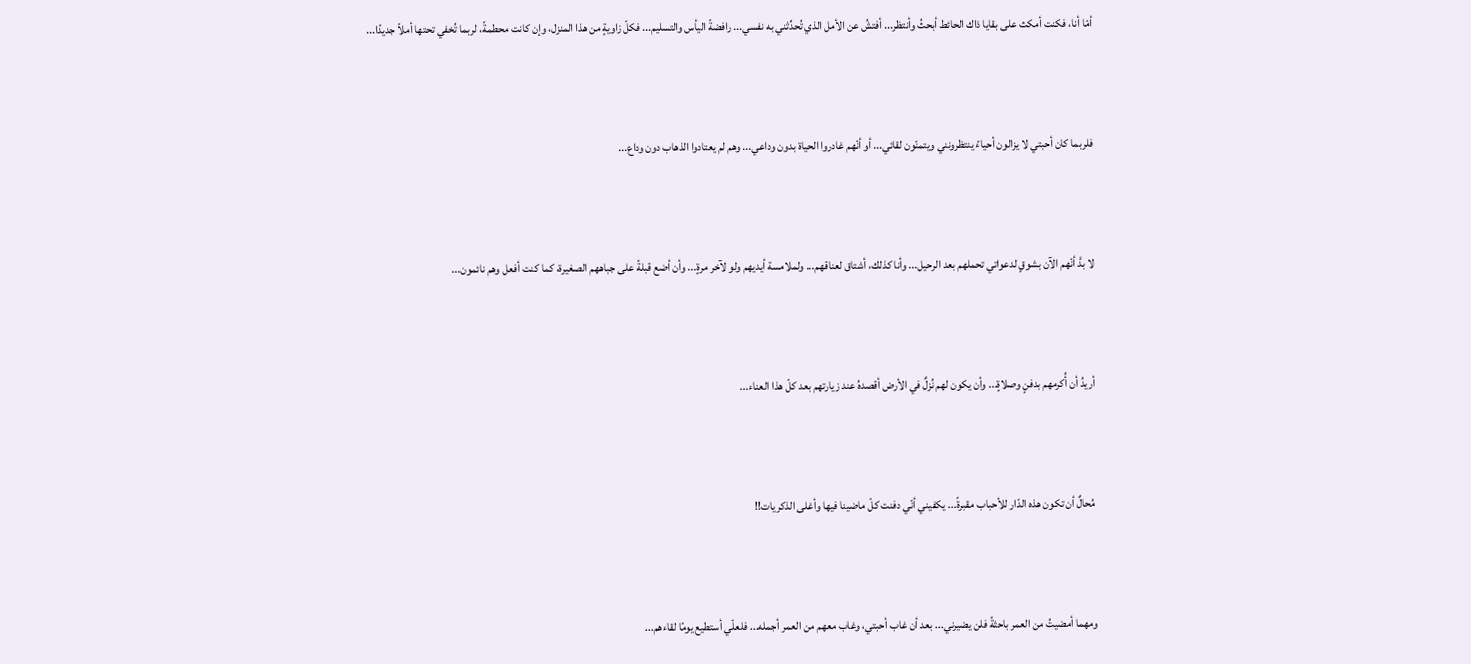أمّا أنا، فكنت أمكث على بقايا ذاك الحائط أبحثُ وأنتظر... أفتشُ عن الأمل الذي تُحدِّثني به نفسي... رافضةً اليأس والتسليم... فكلّ زاويةٍ من هذا المنزل، وإن كانت محطمةً، لربما تُخفي تحتها أملاً جديدًا...



فلربما كان أحبتي لا يزالون أحياءً ينتظرونني ويتمنّون لقائي... أو أنّهم غادروا الحياة بدون وداعي... وهم لم يعتادوا الذهاب دون وداع...



لا بدَّ أنّهم الآن بشوقٍ لدعواتي تحملهم بعد الرحيل... وأنا كذلك، أشتاق لعناقهم... ولملامسة أيديهم ولو لآخر مرةٍ... وأن أضع قبلةً على جباههم الصغيرة، كما كنت أفعل وهم نائمون...



أريدُ أن أُكرمهم بدفنٍ وصلاةٍ... وأن يكون لهم نُزلٌ في الأرض أقصدهُ عند زيارتهم بعد كلّ هذا العناء...



مُحالٌ أن تكون هذه الدّار للأحباب مقبرةً... يكفيني أنّي دفنت كلّ ماضينا فيها وأغلى الذكريات!!



ومهما أمضيتُ من العمر باحثةً فلن يضيرني... بعد أن غاب أحبتي، وغاب معهم من العمر أجمله... فلعلّي أستطيع يومًا لقاءهم...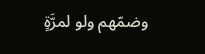وضمّهم ولو لمرَّةٍ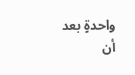واحدةٍ بعد أن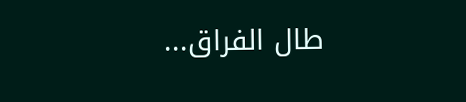طال الفراق...